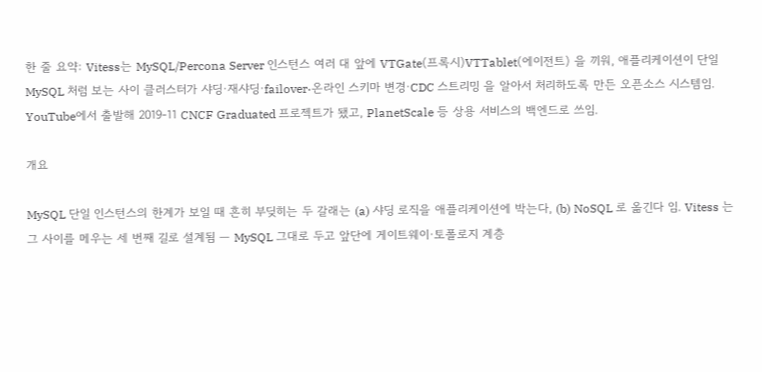한 줄 요약: Vitess는 MySQL/Percona Server 인스턴스 여러 대 앞에 VTGate(프록시)VTTablet(에이전트) 을 끼워, 애플리케이션이 단일 MySQL 처럼 보는 사이 클러스터가 샤딩·재샤딩·failover·온라인 스키마 변경·CDC 스트리밍 을 알아서 처리하도록 만든 오픈소스 시스템임. YouTube에서 출발해 2019-11 CNCF Graduated 프로젝트가 됐고, PlanetScale 등 상용 서비스의 백엔드로 쓰임.

개요

MySQL 단일 인스턴스의 한계가 보일 때 흔히 부딪히는 두 갈래는 (a) 샤딩 로직을 애플리케이션에 박는다, (b) NoSQL 로 옮긴다 임. Vitess 는 그 사이를 메우는 세 번째 길로 설계됨 — MySQL 그대로 두고 앞단에 게이트웨이·토폴로지 계층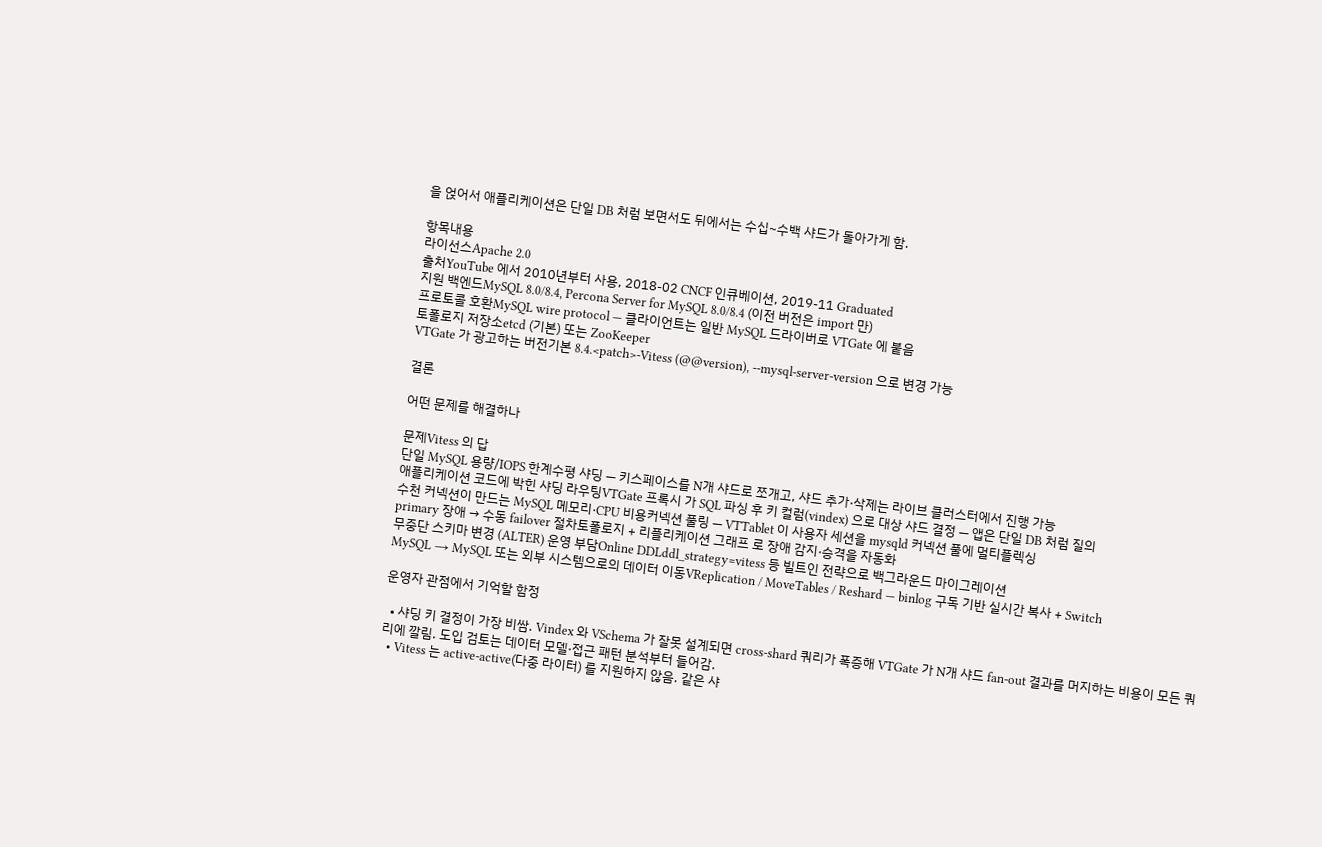을 얹어서 애플리케이션은 단일 DB 처럼 보면서도 뒤에서는 수십~수백 샤드가 돌아가게 함.

항목내용
라이선스Apache 2.0
출처YouTube 에서 2010년부터 사용, 2018-02 CNCF 인큐베이션, 2019-11 Graduated
지원 백엔드MySQL 8.0/8.4, Percona Server for MySQL 8.0/8.4 (이전 버전은 import 만)
프로토콜 호환MySQL wire protocol — 클라이언트는 일반 MySQL 드라이버로 VTGate 에 붙음
토폴로지 저장소etcd (기본) 또는 ZooKeeper
VTGate 가 광고하는 버전기본 8.4.<patch>-Vitess (@@version), --mysql-server-version 으로 변경 가능

결론

어떤 문제를 해결하나

문제Vitess 의 답
단일 MySQL 용량/IOPS 한계수평 샤딩 — 키스페이스를 N개 샤드로 쪼개고, 샤드 추가·삭제는 라이브 클러스터에서 진행 가능
애플리케이션 코드에 박힌 샤딩 라우팅VTGate 프록시 가 SQL 파싱 후 키 컬럼(vindex) 으로 대상 샤드 결정 — 앱은 단일 DB 처럼 질의
수천 커넥션이 만드는 MySQL 메모리·CPU 비용커넥션 풀링 — VTTablet 이 사용자 세션을 mysqld 커넥션 풀에 멀티플렉싱
primary 장애 → 수동 failover 절차토폴로지 + 리플리케이션 그래프 로 장애 감지·승격을 자동화
무중단 스키마 변경 (ALTER) 운영 부담Online DDLddl_strategy=vitess 등 빌트인 전략으로 백그라운드 마이그레이션
MySQL → MySQL 또는 외부 시스템으로의 데이터 이동VReplication / MoveTables / Reshard — binlog 구독 기반 실시간 복사 + Switch

운영자 관점에서 기억할 함정

  • 샤딩 키 결정이 가장 비쌈. Vindex 와 VSchema 가 잘못 설계되면 cross-shard 쿼리가 폭증해 VTGate 가 N개 샤드 fan-out 결과를 머지하는 비용이 모든 쿼리에 깔림. 도입 검토는 데이터 모델·접근 패턴 분석부터 들어감.
  • Vitess 는 active-active(다중 라이터) 를 지원하지 않음. 같은 샤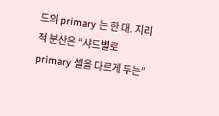드의 primary 는 한 대. 지리적 분산은 “샤드별로 primary 셀을 다르게 두는”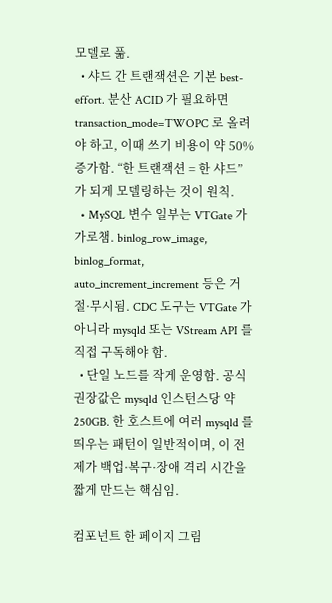모델로 풂.
  • 샤드 간 트랜잭션은 기본 best-effort. 분산 ACID 가 필요하면 transaction_mode=TWOPC 로 올려야 하고, 이때 쓰기 비용이 약 50% 증가함. “한 트랜잭션 = 한 샤드” 가 되게 모델링하는 것이 원칙.
  • MySQL 변수 일부는 VTGate 가 가로챔. binlog_row_image, binlog_format, auto_increment_increment 등은 거절·무시됨. CDC 도구는 VTGate 가 아니라 mysqld 또는 VStream API 를 직접 구독해야 함.
  • 단일 노드를 작게 운영함. 공식 권장값은 mysqld 인스턴스당 약 250GB. 한 호스트에 여러 mysqld 를 띄우는 패턴이 일반적이며, 이 전제가 백업·복구·장애 격리 시간을 짧게 만드는 핵심임.

컴포넌트 한 페이지 그림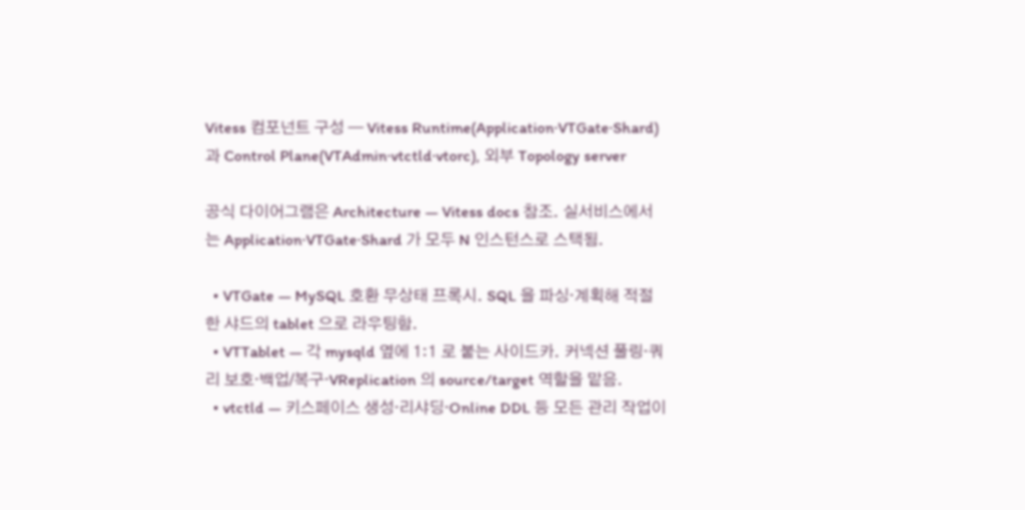Vitess 컴포넌트 구성 — Vitess Runtime(Application·VTGate·Shard) 과 Control Plane(VTAdmin·vtctld·vtorc), 외부 Topology server

공식 다이어그램은 Architecture — Vitess docs 참조. 실서비스에서는 Application·VTGate·Shard 가 모두 N 인스턴스로 스택됨.

  • VTGate — MySQL 호환 무상태 프록시. SQL 을 파싱·계획해 적절한 샤드의 tablet 으로 라우팅함.
  • VTTablet — 각 mysqld 옆에 1:1 로 붙는 사이드카. 커넥션 풀링·쿼리 보호·백업/복구·VReplication 의 source/target 역할을 맡음.
  • vtctld — 키스페이스 생성·리샤딩·Online DDL 등 모든 관리 작업이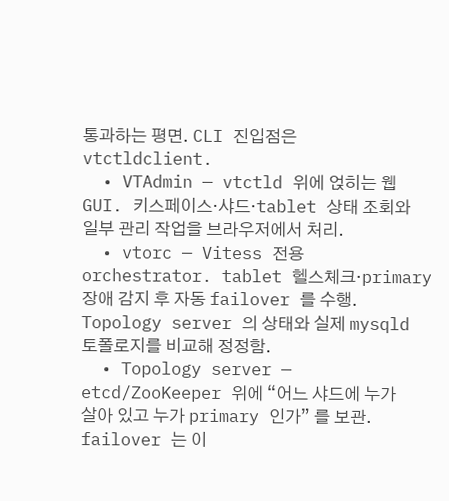통과하는 평면. CLI 진입점은 vtctldclient.
  • VTAdmin — vtctld 위에 얹히는 웹 GUI. 키스페이스·샤드·tablet 상태 조회와 일부 관리 작업을 브라우저에서 처리.
  • vtorc — Vitess 전용 orchestrator. tablet 헬스체크·primary 장애 감지 후 자동 failover 를 수행. Topology server 의 상태와 실제 mysqld 토폴로지를 비교해 정정함.
  • Topology server — etcd/ZooKeeper 위에 “어느 샤드에 누가 살아 있고 누가 primary 인가” 를 보관. failover 는 이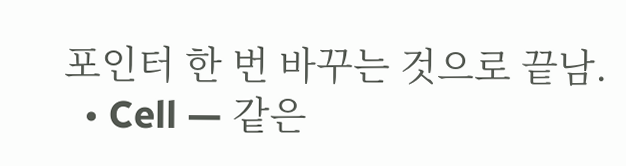포인터 한 번 바꾸는 것으로 끝남.
  • Cell — 같은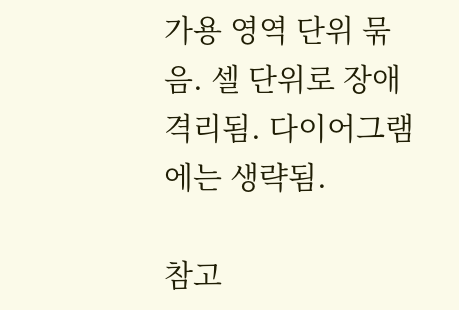가용 영역 단위 묶음. 셀 단위로 장애 격리됨. 다이어그램에는 생략됨.

참고